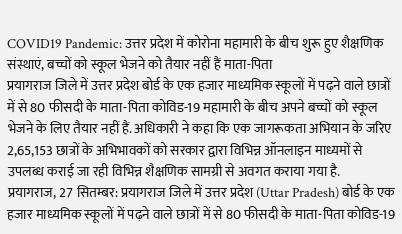COVID19 Pandemic: उत्तर प्रदेश में कोरोना महामारी के बीच शुरू हुए शैक्षणिक संस्थाएं, बच्चों को स्कूल भेजने को तैयार नहीं हैं माता-पिता
प्रयागराज जिले में उत्तर प्रदेश बोर्ड के एक हजार माध्यमिक स्कूलों में पढ़ने वाले छात्रों में से 80 फीसदी के माता-पिता कोविड-19 महामारी के बीच अपने बच्चों को स्कूल भेजने के लिए तैयार नहीं हैं. अधिकारी ने कहा कि एक जागरूकता अभियान के जरिए 2,65,153 छात्रों के अभिभावकों को सरकार द्वारा विभिन्न ऑनलाइन माध्यमों से उपलब्ध कराई जा रही विभिन्न शैक्षणिक सामग्री से अवगत कराया गया है.
प्रयागराज, 27 सितम्बर: प्रयागराज जिले में उत्तर प्रदेश (Uttar Pradesh) बोर्ड के एक हजार माध्यमिक स्कूलों में पढ़ने वाले छात्रों में से 80 फीसदी के माता-पिता कोविड-19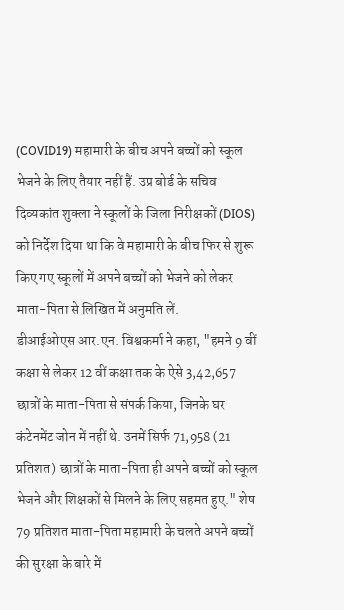(COVID19) महामारी के बीच अपने बच्चों को स्कूल भेजने के लिए तैयार नहीं हैं. उप्र बोर्ड के सचिव दिव्यकांत शुक्ला ने स्कूलों के जिला निरीक्षकों (DIOS) को निर्देश दिया था कि वे महामारी के बीच फिर से शुरू किए गए स्कूलों में अपने बच्चों को भेजने को लेकर माता-पिता से लिखित में अनुमति लें.
डीआईओएस आर.एन. विश्वकर्मा ने कहा, "हमने 9 वीं कक्षा से लेकर 12 वीं कक्षा तक के ऐसे 3,42,657 छात्रों के माता-पिता से संपर्क किया, जिनके घर कंटेनमेंट जोन में नहीं थे. उनमें सिर्फ 71,958 (21 प्रतिशत) छात्रों के माता-पिता ही अपने बच्चों को स्कूल भेजने और शिक्षकों से मिलने के लिए सहमत हुए." शेष 79 प्रतिशत माता-पिता महामारी के चलते अपने बच्चों की सुरक्षा के बारे में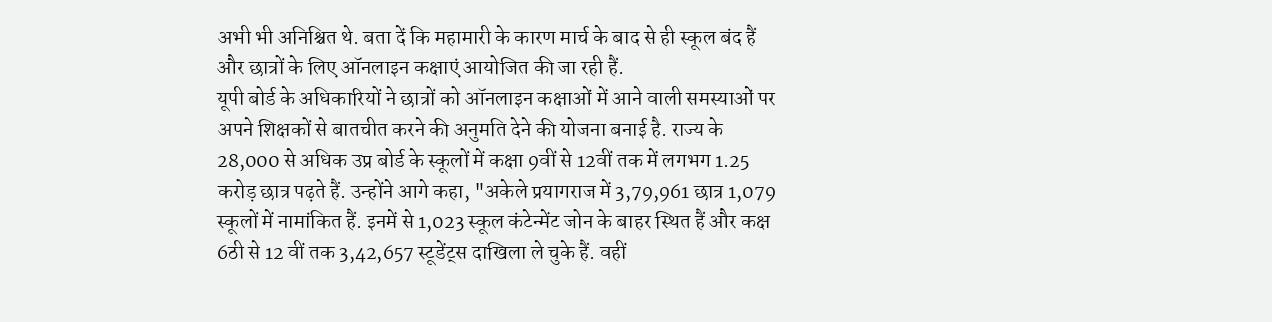अभी भी अनिश्चित थे. बता दें कि महामारी के कारण मार्च के बाद से ही स्कूल बंद हैं और छात्रों के लिए ऑनलाइन कक्षाएं आयोजित की जा रही हैं.
यूपी बोर्ड के अधिकारियों ने छात्रों को ऑनलाइन कक्षाओं में आने वाली समस्याओं पर अपने शिक्षकों से बातचीत करने की अनुमति देने की योजना बनाई है. राज्य के 28,000 से अधिक उप्र बोर्ड के स्कूलों में कक्षा 9वीं से 12वीं तक में लगभग 1.25 करोड़ छात्र पढ़ते हैं. उन्होंने आगे कहा, "अकेले प्रयागराज में 3,79,961 छात्र 1,079 स्कूलों में नामांकित हैं. इनमें से 1,023 स्कूल कंटेन्मेंट जोन के बाहर स्थित हैं और कक्ष 6ठी से 12 वीं तक 3,42,657 स्टूडेंट्स दाखिला ले चुके हैं. वहीं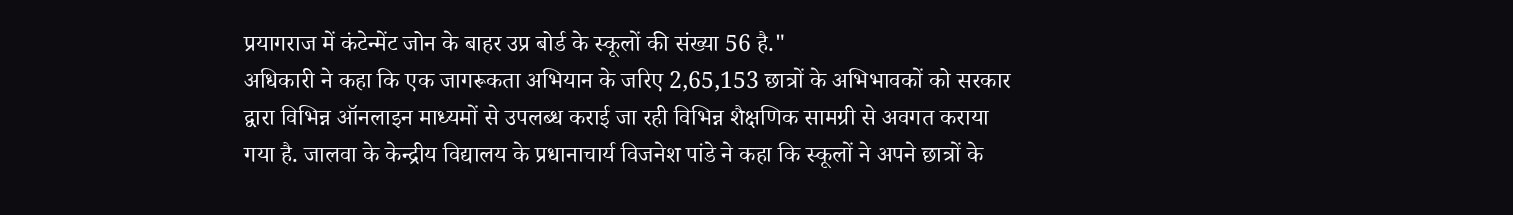प्रयागराज में कंटेन्मेंट जोन के बाहर उप्र बोर्ड के स्कूलों की संख्या 56 है."
अधिकारी ने कहा कि एक जागरूकता अभियान के जरिए 2,65,153 छात्रों के अभिभावकों को सरकार द्वारा विभिन्न ऑनलाइन माध्यमों से उपलब्ध कराई जा रही विभिन्न शैक्षणिक सामग्री से अवगत कराया गया है. जालवा के केन्द्रीय विद्यालय के प्रधानाचार्य विजनेश पांडे ने कहा कि स्कूलों ने अपने छात्रों के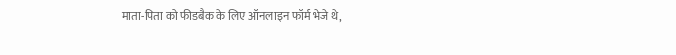माता-पिता को फीडबैक के लिए ऑनलाइन फॉर्म भेजे थे,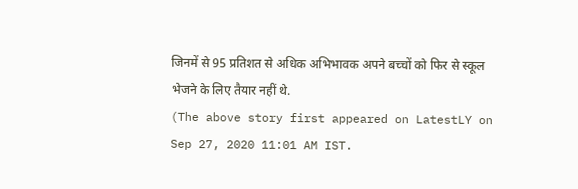जिनमें से 95 प्रतिशत से अधिक अभिभावक अपने बच्चों को फिर से स्कूल भेजने के लिए तैयार नहीं थे.
(The above story first appeared on LatestLY on Sep 27, 2020 11:01 AM IST.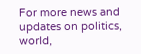For more news and updates on politics, world,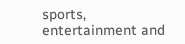sports, entertainment and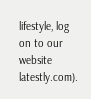lifestyle, log on to our website latestly.com).